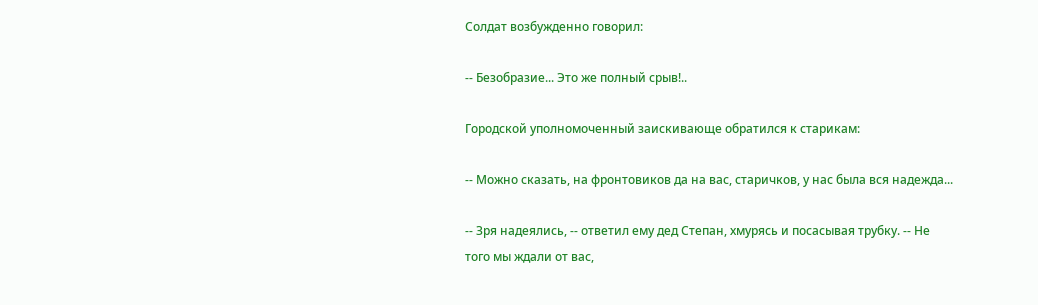Солдат возбужденно говорил:

-- Безобразие... Это же полный срыв!..

Городской уполномоченный заискивающе обратился к старикам:

-- Можно сказать, на фронтовиков да на вас, старичков, у нас была вся надежда...

-- Зря надеялись, -- ответил ему дед Степан, хмурясь и посасывая трубку. -- Не того мы ждали от вас,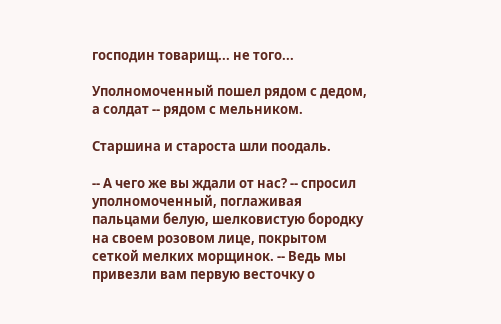господин товарищ... не того...

Уполномоченный пошел рядом с дедом, а солдат -- рядом с мельником.

Старшина и староста шли поодаль.

-- А чего же вы ждали от нас? -- спросил уполномоченный, поглаживая пальцами белую, шелковистую бородку на своем розовом лице, покрытом сеткой мелких морщинок. -- Ведь мы привезли вам первую весточку о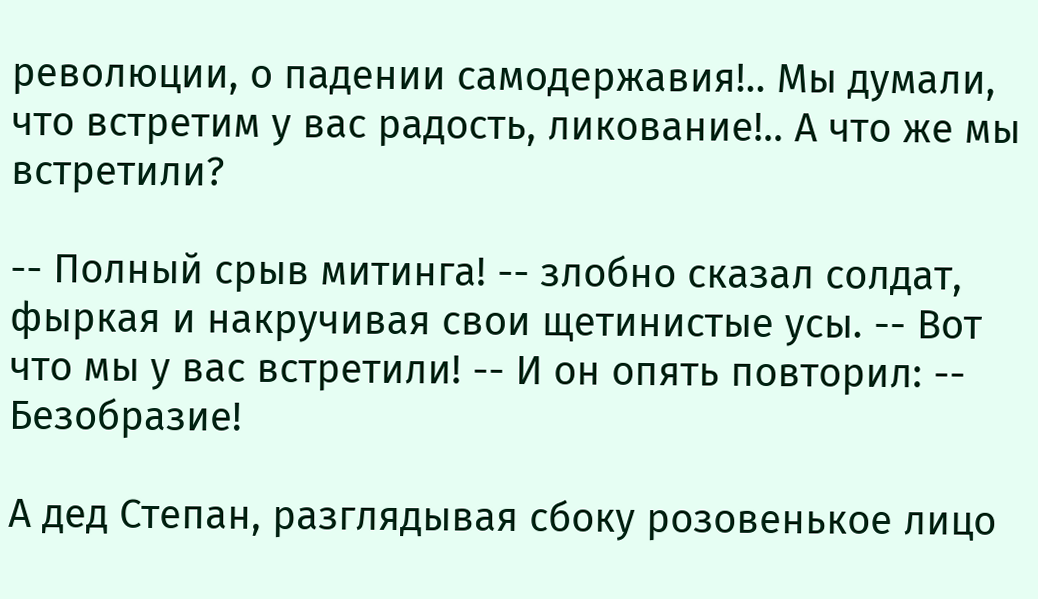революции, о падении самодержавия!.. Мы думали, что встретим у вас радость, ликование!.. А что же мы встретили?

-- Полный срыв митинга! -- злобно сказал солдат, фыркая и накручивая свои щетинистые усы. -- Вот что мы у вас встретили! -- И он опять повторил: -- Безобразие!

А дед Степан, разглядывая сбоку розовенькое лицо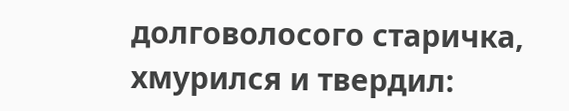долговолосого старичка, хмурился и твердил: